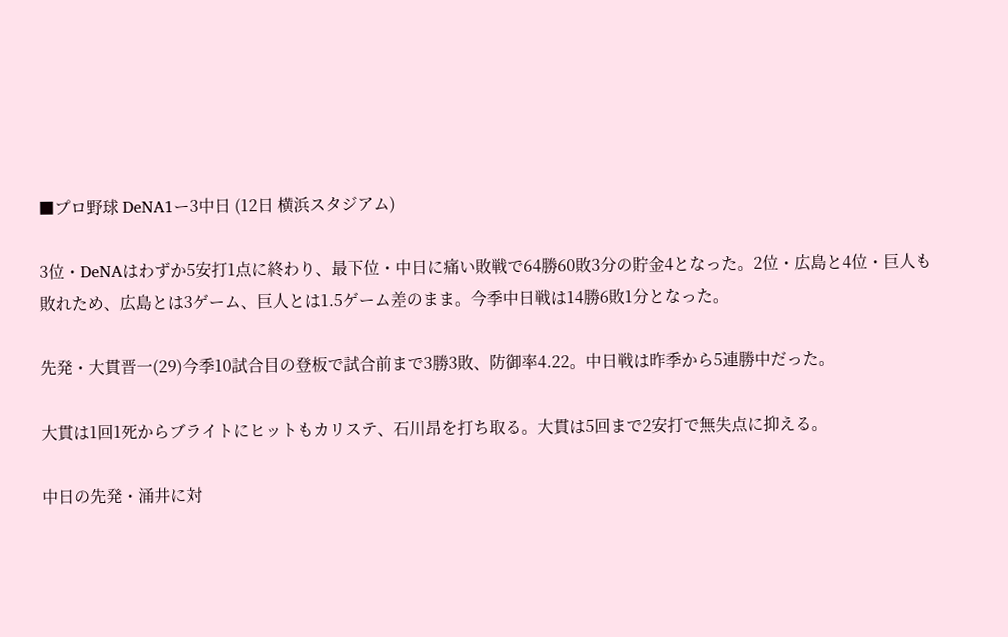■プロ野球 DeNA1ー3中日 (12日 横浜スタジアム)

3位・DeNAはわずか5安打1点に終わり、最下位・中日に痛い敗戦で64勝60敗3分の貯金4となった。2位・広島と4位・巨人も敗れため、広島とは3ゲーム、巨人とは1.5ゲーム差のまま。今季中日戦は14勝6敗1分となった。

先発・大貫晋一(29)今季10試合目の登板で試合前まで3勝3敗、防御率4.22。中日戦は昨季から5連勝中だった。

大貫は1回1死からブライトにヒットもカリステ、石川昂を打ち取る。大貫は5回まで2安打で無失点に抑える。

中日の先発・涌井に対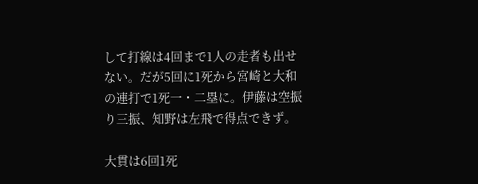して打線は4回まで1人の走者も出せない。だが5回に1死から宮崎と大和の連打で1死一・二塁に。伊藤は空振り三振、知野は左飛で得点できず。

大貫は6回1死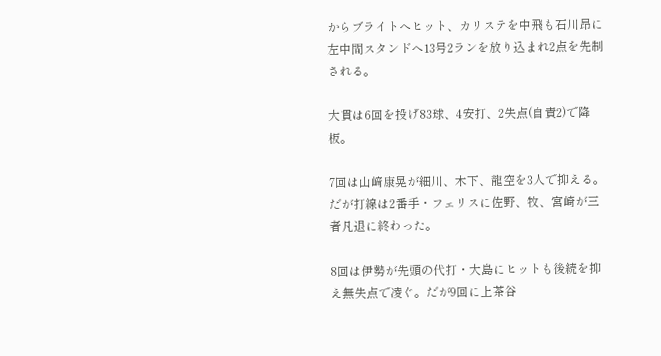からブライトへヒット、カリステを中飛も石川昂に左中間スタンドへ13号2ランを放り込まれ2点を先制される。

大貫は6回を投げ83球、4安打、2失点(自責2)で降板。

7回は山﨑康晃が細川、木下、龍空を3人で抑える。だが打線は2番手・フェリスに佐野、牧、宮崎が三者凡退に終わった。

8回は伊勢が先頭の代打・大島にヒットも後続を抑え無失点で凌ぐ。だが9回に上茶谷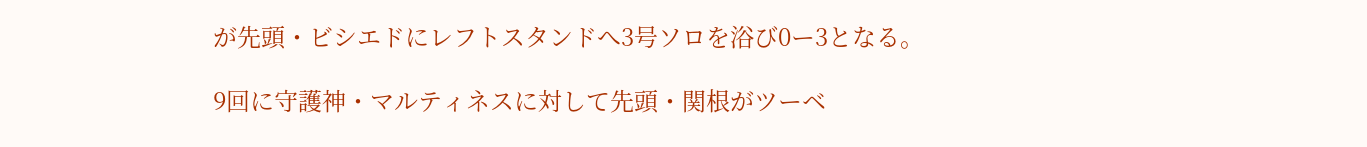が先頭・ビシエドにレフトスタンドへ3号ソロを浴び0ー3となる。

9回に守護神・マルティネスに対して先頭・関根がツーベ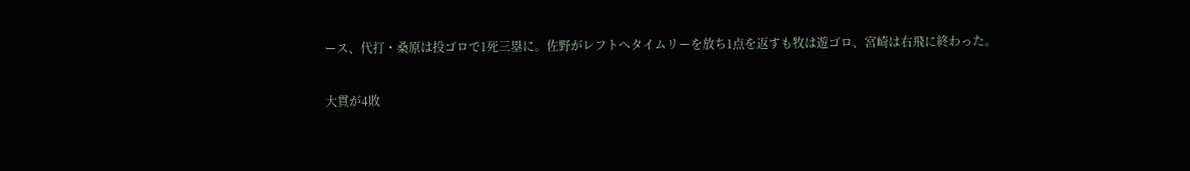ース、代打・桑原は投ゴロで1死三塁に。佐野がレフトへタイムリーを放ち1点を返すも牧は遊ゴロ、宮崎は右飛に終わった。

大貫が4敗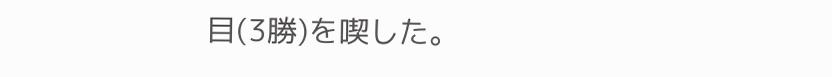目(3勝)を喫した。